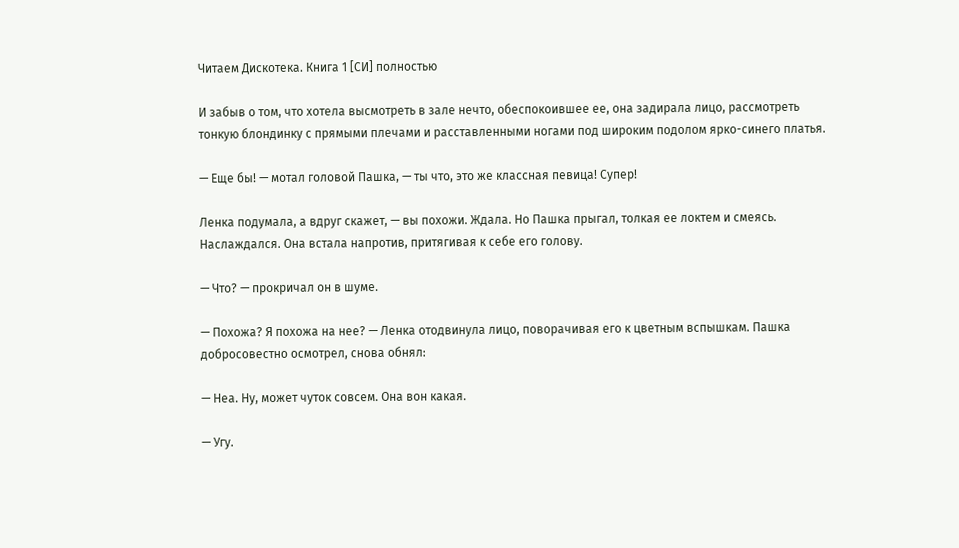Читаем Дискотека. Книга 1 [СИ] полностью

И забыв о том, что хотела высмотреть в зале нечто, обеспокоившее ее, она задирала лицо, рассмотреть тонкую блондинку с прямыми плечами и расставленными ногами под широким подолом ярко-синего платья.

— Еще бы! — мотал головой Пашка, — ты что, это же классная певица! Супер!

Ленка подумала, а вдруг скажет, — вы похожи. Ждала. Но Пашка прыгал, толкая ее локтем и смеясь. Наслаждался. Она встала напротив, притягивая к себе его голову.

— Что? — прокричал он в шуме.

— Похожа? Я похожа на нее? — Ленка отодвинула лицо, поворачивая его к цветным вспышкам. Пашка добросовестно осмотрел, снова обнял:

— Неа. Ну, может чуток совсем. Она вон какая.

— Угу.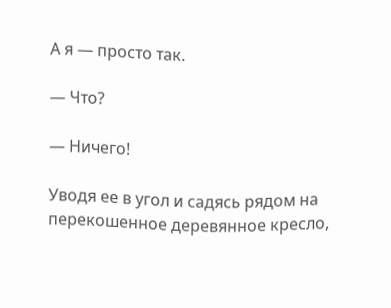А я — просто так.

— Что?

— Ничего!

Уводя ее в угол и садясь рядом на перекошенное деревянное кресло,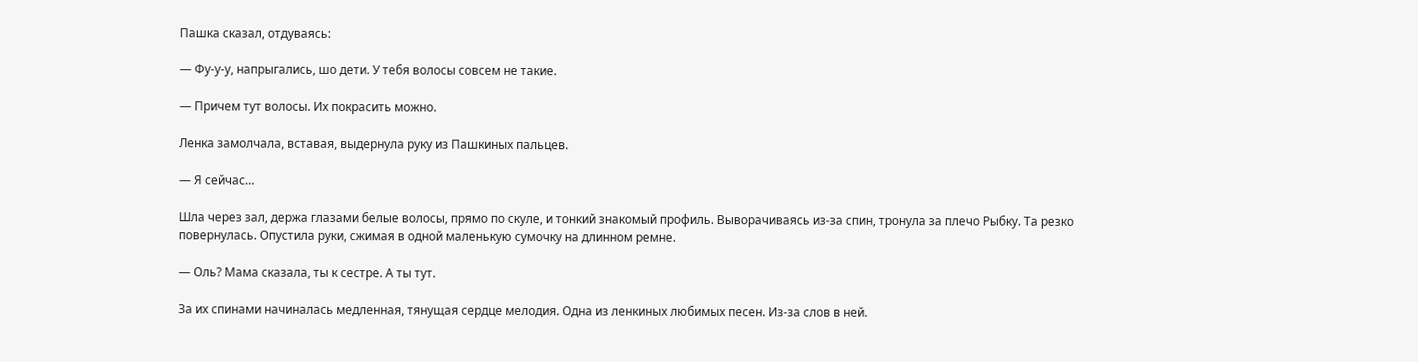Пашка сказал, отдуваясь:

— Фу-у-у, напрыгались, шо дети. У тебя волосы совсем не такие.

— Причем тут волосы. Их покрасить можно.

Ленка замолчала, вставая, выдернула руку из Пашкиных пальцев.

— Я сейчас…

Шла через зал, держа глазами белые волосы, прямо по скуле, и тонкий знакомый профиль. Выворачиваясь из-за спин, тронула за плечо Рыбку. Та резко повернулась. Опустила руки, сжимая в одной маленькую сумочку на длинном ремне.

— Оль? Мама сказала, ты к сестре. А ты тут.

За их спинами начиналась медленная, тянущая сердце мелодия. Одна из ленкиных любимых песен. Из-за слов в ней.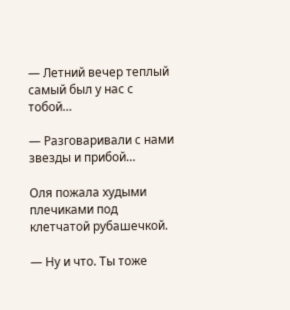— Летний вечер теплый самый был у нас с тобой…

— Разговаривали с нами звезды и прибой…

Оля пожала худыми плечиками под клетчатой рубашечкой.

— Ну и что. Ты тоже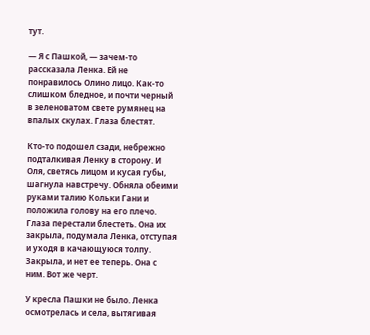тут.

— Я с Пашкой, — зачем-то рассказала Ленка. Ей не понравилось Олино лицо. Как-то слишком бледное, и почти черный в зеленоватом свете румянец на впалых скулах. Глаза блестят.

Кто-то подошел сзади, небрежно подталкивая Ленку в сторону. И Оля, светясь лицом и кусая губы, шагнула навстречу. Обняла обеими руками талию Кольки Гани и положила голову на его плечо. Глаза перестали блестеть. Она их закрыла, подумала Ленка, отступая и уходя в качающуюся толпу. Закрыла, и нет ее теперь. Она с ним. Вот же черт.

У кресла Пашки не было. Ленка осмотрелась и села, вытягивая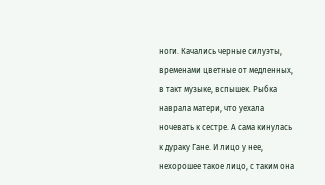ноги. Качались черные силуэты, временами цветные от медленных, в такт музыке, вспышек. Рыбка наврала матери, что уехала ночевать к сестре. А сама кинулась к дураку Гане. И лицо у нее, нехорошее такое лицо, с таким она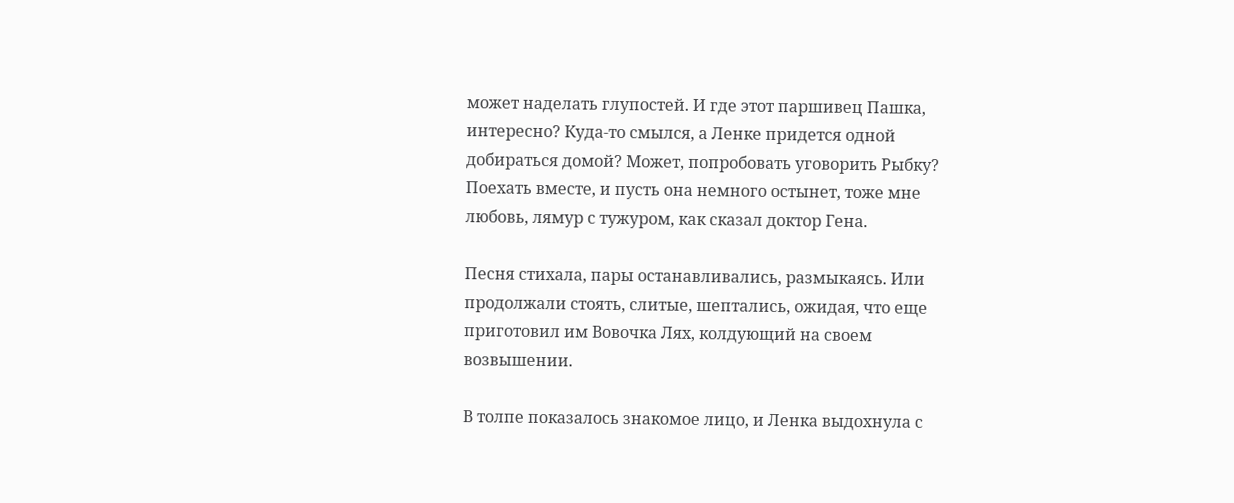может наделать глупостей. И где этот паршивец Пашка, интересно? Куда-то смылся, а Ленке придется одной добираться домой? Может, попробовать уговорить Рыбку? Поехать вместе, и пусть она немного остынет, тоже мне любовь, лямур с тужуром, как сказал доктор Гена.

Песня стихала, пары останавливались, размыкаясь. Или продолжали стоять, слитые, шептались, ожидая, что еще приготовил им Вовочка Лях, колдующий на своем возвышении.

В толпе показалось знакомое лицо, и Ленка выдохнула с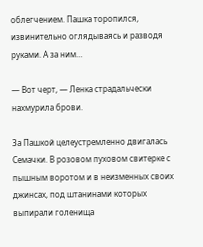облегчением. Пашка торопился, извинительно оглядываясь и разводя руками. А за ним…

— Вот черт, — Ленка страдальчески нахмурила брови.

За Пашкой целеустремленно двигалась Семачки. В розовом пуховом свитерке с пышным воротом и в неизменных своих джинсах, под штанинами которых выпирали голенища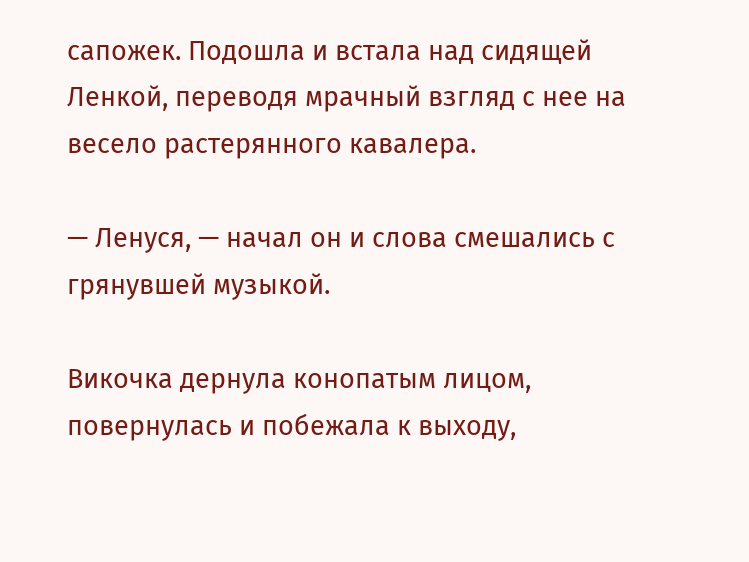сапожек. Подошла и встала над сидящей Ленкой, переводя мрачный взгляд с нее на весело растерянного кавалера.

— Ленуся, — начал он и слова смешались с грянувшей музыкой.

Викочка дернула конопатым лицом, повернулась и побежала к выходу,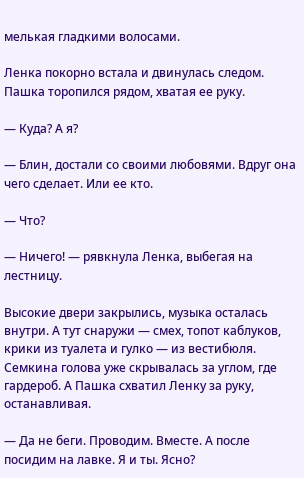мелькая гладкими волосами.

Ленка покорно встала и двинулась следом. Пашка торопился рядом, хватая ее руку.

— Куда? А я?

— Блин, достали со своими любовями. Вдруг она чего сделает. Или ее кто.

— Что?

— Ничего! — рявкнула Ленка, выбегая на лестницу.

Высокие двери закрылись, музыка осталась внутри. А тут снаружи — смех, топот каблуков, крики из туалета и гулко — из вестибюля. Семкина голова уже скрывалась за углом, где гардероб. А Пашка схватил Ленку за руку, останавливая.

— Да не беги. Проводим. Вместе. А после посидим на лавке. Я и ты. Ясно?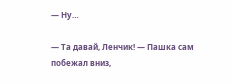— Ну…

— Та давай, Ленчик! — Пашка сам побежал вниз,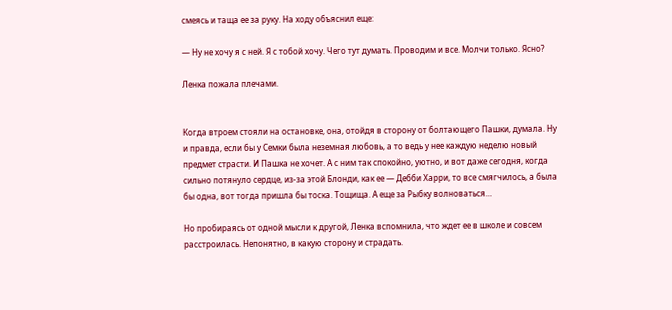смеясь и таща ее за руку. На ходу объяснил еще:

— Ну не хочу я с ней. Я с тобой хочу. Чего тут думать. Проводим и все. Молчи только. Ясно?

Ленка пожала плечами.


Когда втроем стояли на остановке, она, отойдя в сторону от болтающего Пашки, думала. Ну и правда, если бы у Семки была неземная любовь, а то ведь у нее каждую неделю новый предмет страсти. И Пашка не хочет. А с ним так спокойно, уютно, и вот даже сегодня, когда сильно потянуло сердце, из-за этой Блонди, как ее — Дебби Харри, то все смягчилось, а была бы одна, вот тогда пришла бы тоска. Тощища. А еще за Рыбку волноваться…

Но пробираясь от одной мысли к другой, Ленка вспомнила, что ждет ее в школе и совсем расстроилась. Непонятно, в какую сторону и страдать.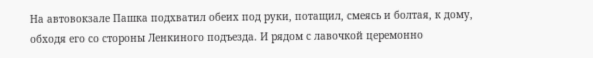На автовокзале Пашка подхватил обеих под руки, потащил, смеясь и болтая, к дому, обходя его со стороны Ленкиного подъезда. И рядом с лавочкой церемонно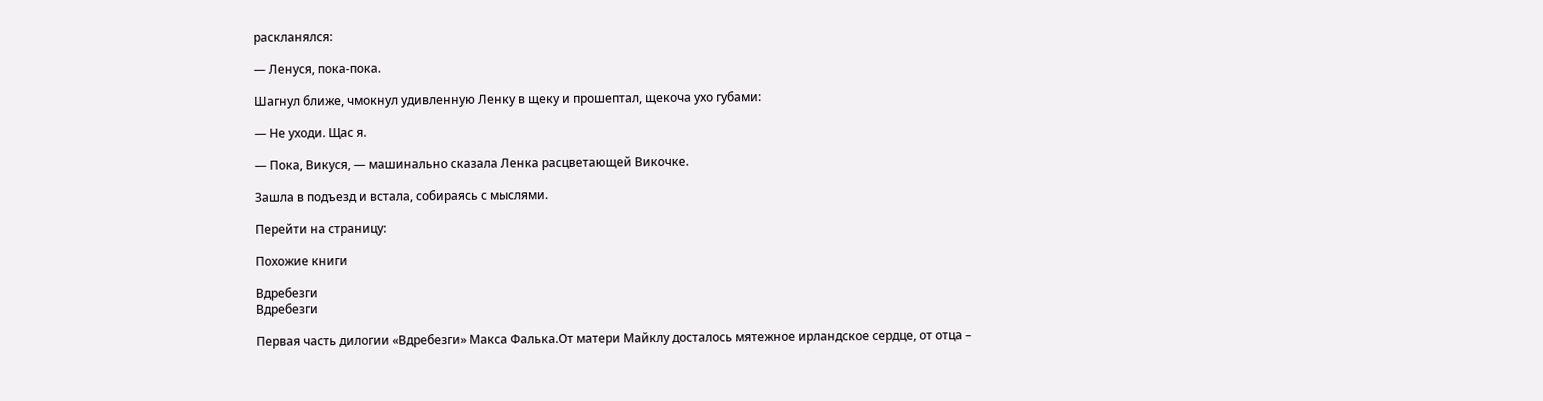раскланялся:

— Ленуся, пока-пока.

Шагнул ближе, чмокнул удивленную Ленку в щеку и прошептал, щекоча ухо губами:

— Не уходи. Щас я.

— Пока, Викуся, — машинально сказала Ленка расцветающей Викочке.

Зашла в подъезд и встала, собираясь с мыслями.

Перейти на страницу:

Похожие книги

Вдребезги
Вдребезги

Первая часть дилогии «Вдребезги» Макса Фалька.От матери Майклу досталось мятежное ирландское сердце, от отца –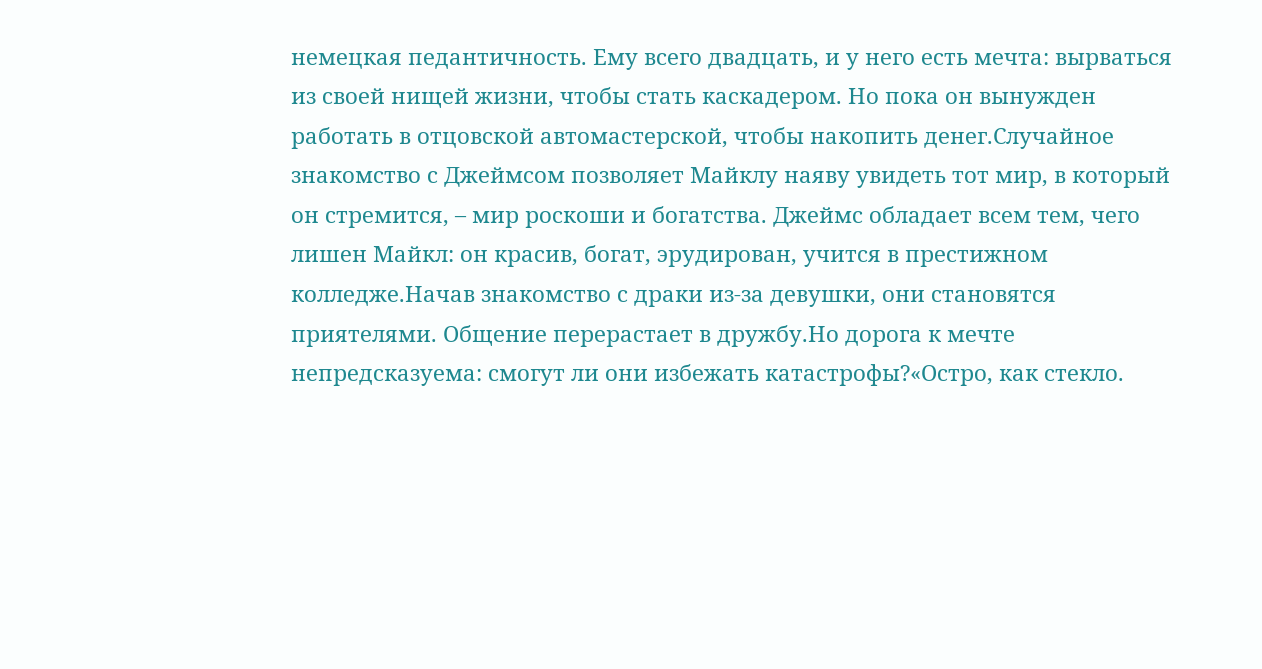немецкая педантичность. Ему всего двадцать, и у него есть мечта: вырваться из своей нищей жизни, чтобы стать каскадером. Но пока он вынужден работать в отцовской автомастерской, чтобы накопить денег.Случайное знакомство с Джеймсом позволяет Майклу наяву увидеть тот мир, в который он стремится, – мир роскоши и богатства. Джеймс обладает всем тем, чего лишен Майкл: он красив, богат, эрудирован, учится в престижном колледже.Начав знакомство с драки из-за девушки, они становятся приятелями. Общение перерастает в дружбу.Но дорога к мечте непредсказуема: смогут ли они избежать катастрофы?«Остро, как стекло.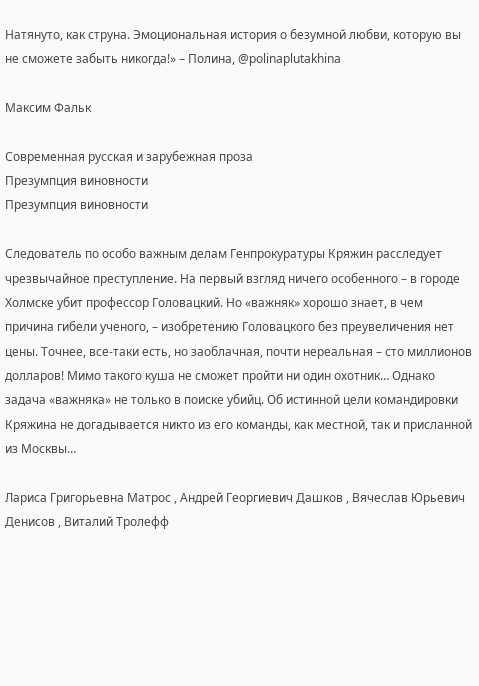Натянуто, как струна. Эмоциональная история о безумной любви, которую вы не сможете забыть никогда!» – Полина, @polinaplutakhina

Максим Фальк

Современная русская и зарубежная проза
Презумпция виновности
Презумпция виновности

Следователь по особо важным делам Генпрокуратуры Кряжин расследует чрезвычайное преступление. На первый взгляд ничего особенного – в городе Холмске убит профессор Головацкий. Но «важняк» хорошо знает, в чем причина гибели ученого, – изобретению Головацкого без преувеличения нет цены. Точнее, все-таки есть, но заоблачная, почти нереальная – сто миллионов долларов! Мимо такого куша не сможет пройти ни один охотник… Однако задача «важняка» не только в поиске убийц. Об истинной цели командировки Кряжина не догадывается никто из его команды, как местной, так и присланной из Москвы…

Лариса Григорьевна Матрос , Андрей Георгиевич Дашков , Вячеслав Юрьевич Денисов , Виталий Тролефф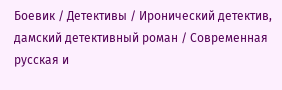Боевик / Детективы / Иронический детектив, дамский детективный роман / Современная русская и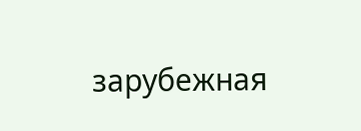зарубежная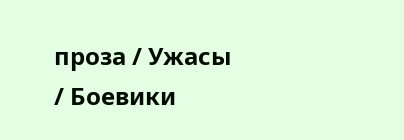проза / Ужасы / Боевики